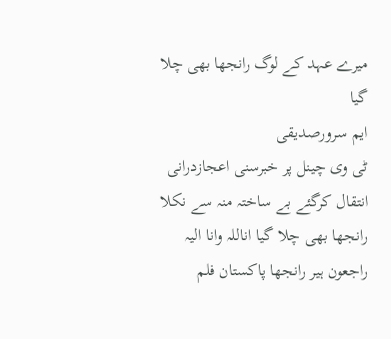میرے عہد کے لوگ رانجھا بھی چلا گیا
ایم سرورصدیقی
ٹی وی چینل پر خبرسنی اعجازدرانی انتقال کرگئے بے ساختہ منہ سے نکلا رانجھا بھی چلا گیا اناللہ وانا الیہ راجعون ہیر رانجھا پاکستان فلم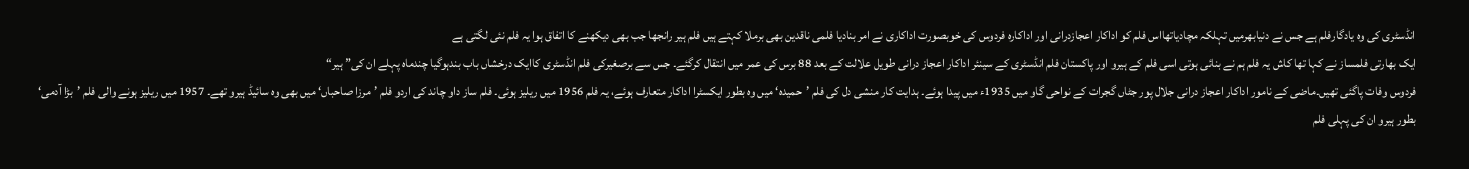انڈسٹری کی وہ یادگارفلم ہے جس نے دنیابھرمیں تہلکہ مچادیاتھااس فلم کو اداکار اعجازدرانی اور اداکارہ فردوس کی خوبصورت اداکاری نے امر بنادیا فلمی ناقدین بھی برملا کہتے ہیں فلم ہیر رانجھا جب بھی دیکھنے کا اتفاق ہوا یہ فلم نئی لگتی ہے
ایک بھارتی فلمساز نے کہا تھا کاش یہ فلم ہم نے بنائی ہوتی اسی فلم کے ہیرو اور پاکستان فلم انڈسٹری کے سینئر اداکار اعجاز درانی طویل علالت کے بعد 88 برس کی عمر میں انتقال کرگئے۔ جس سے برصغیرکی فلم انڈسٹری کاایک درخشاں باب بندہوگیا چندماہ پہلے ان کی” ہیر“
فردوس وفات پاگئی تھیں۔ماضی کے نامور اداکار اعجاز درانی جلال پور جٹاں گجرات کے نواحی گاو میں 1935ء میں پیدا ہوئے۔ ہدایت کار منشی دل کی فلم ’حمیدہ‘ میں وہ بطور ایکسٹرا اداکار متعارف ہوئے، یہ فلم 1956 میں ریلیز ہوئی۔ فلم ساز داو چاند کی اردو فلم ’مرزا صاحباں‘ میں بھی وہ سائیڈ ہیرو تھے۔ 1957 میں ریلیز ہونے والی فلم ’بڑا آدمی‘ بطور ہیرو ان کی پہلی فلم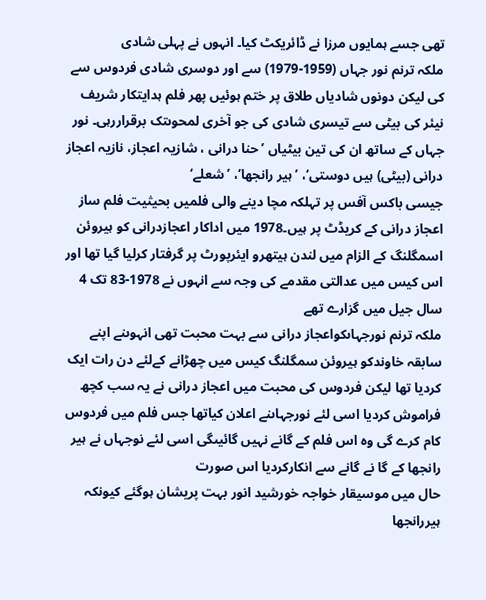تھی جسے ہمایوں مرزا نے ڈائریکٹ کیا۔ انہوں نے پہلی شادی
ملکہ ترنم نور جہاں (1959-1979) سے اور دوسری شادی فردوس سے کی لیکن دونوں شادیاں طلاق پر ختم ہوئیں پھر فلم ہدایتکار شریف نیئر کی بیٹی سے تیسری شادی کی جو آخری لمحوںتک برقراررہی۔ نور جہاں کے ساتھ ان کی تین بیٹیاں ’حنا درانی ، شازیہ اعجاز، نازیہ اعجاز درانی (بیٹی) ہیں دوستی‘، ’ہیر رانجھا‘، ’شعلے‘
جیسی باکس آفس پر تہلکہ مچا دینے والی فلمیں بحیثیت فلم ساز اعجاز درانی کے کریڈٹ پر ہیں۔1978 میں اداکار اعجازدرانی کو ہیروئن اسمگلنگ کے الزام میں لندن ہیتھرو ایئرپورٹ پر گرفتار کرلیا گیا تھا اور اس کیس میں عدالتی مقدمے کی وجہ سے انہوں نے 1978-83 تک 4 سال جیل میں گزارے تھے
ملکہ ترنم نورجہاںکواعجاز درانی سے بہت محبت تھی انہوںنے اپنے سابقہ خاوندکو ہیروئن سمگلنگ کیس میں چھڑانے کےلئے دن رات ایک کردیا تھا لیکن فردوس کی محبت میں اعجاز درانی نے یہ سب کچھ فراموش کردیا اسی لئے نورجہاںنے اعلان کیاتھا جس فلم میں فردوس کام کرے گی وہ اس فلم کے گانے نہیں گائیںگی اسی لئے نوجہاں نے ہیر رانجھا کے گا نے گانے سے انکارکردیا اس صورت
حال میں موسیقار خواجہ خورشید انور بہت پریشان ہوگئے کیونکہ ہیررانجھا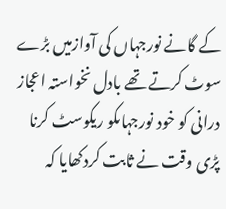کے گانے نورجہاں کی آوازمیں بڑے سوٹ کرتے تھے بادل نخواستہ اعجاز درانی کو خود نورجہاںکو ریکوسٹ کرنا پڑی وقت نے ثابت کردکھایا کہ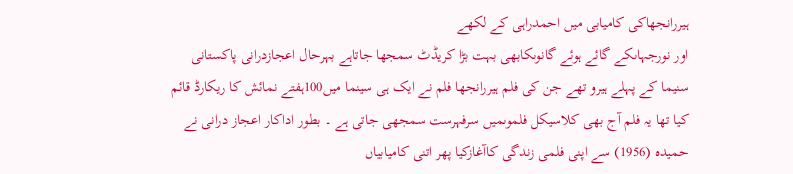ہیررانجھاکی کامیابی میں احمدراہی کے لکھے
اور نورجہاںکے گائے ہوئے گانوںکابھی بہت بڑا کریڈٹ سمجھا جاتاہے بہرحال اعجازدرانی پاکستانی سنیما کے پہلے ہیرو تھے جن کی فلم ہیررانجھا فلم نے ایک ہی سینما میں100ہفتے نمائش کا ریکارڈ قائم کیا تھا یہ فلم آج بھی کلاسیکل فلموںمیں سرفہرست سمجھی جاتی ہے ۔ بطور اداکار اعجاز درانی نے حمیدہ (1956) سے اپنی فلمی زندگی کاآغازکیا پھر اتنی کامیابیاں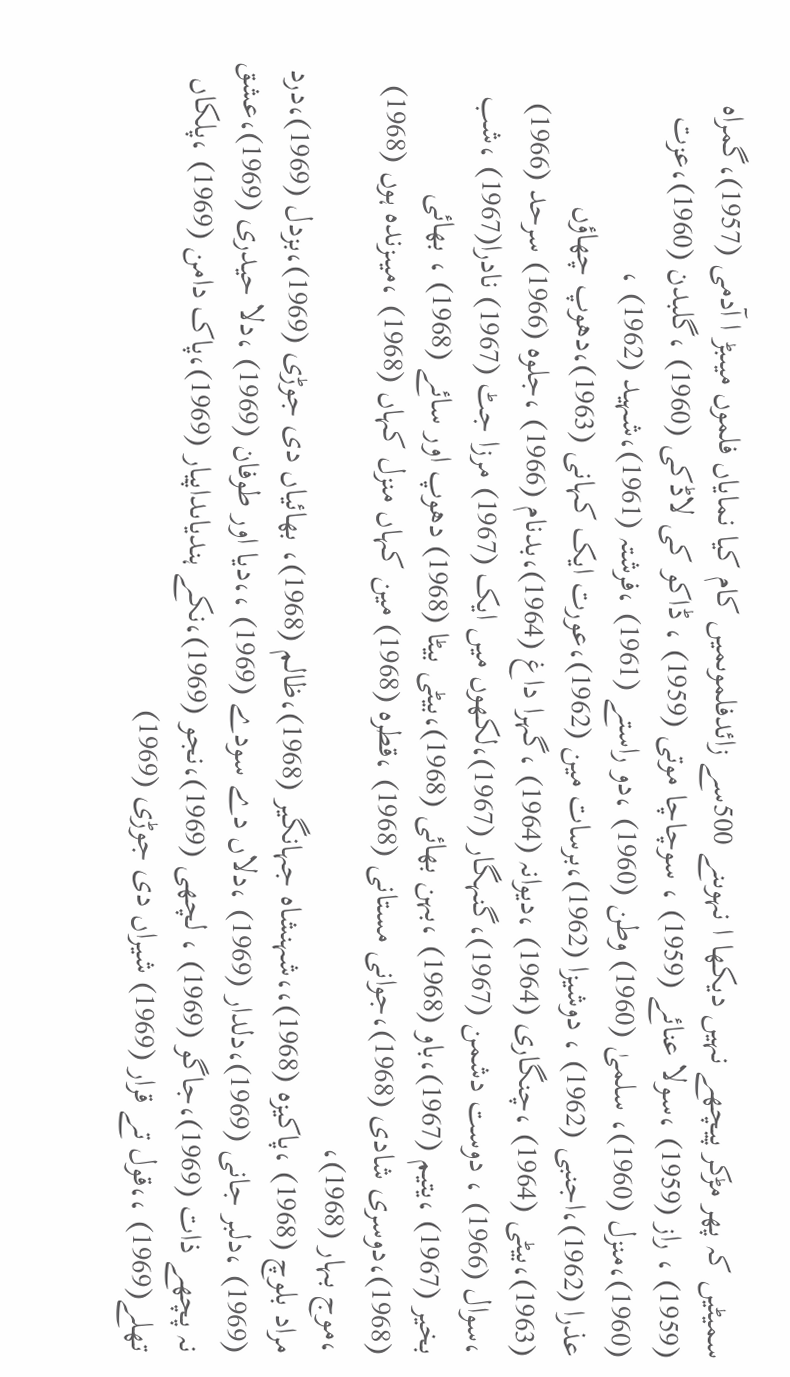سمیٹیں کہ پھر مڑکر پیچھے نہیں دیکھا ا نہوںنے 500سے زائدفلموںمیں کام کیا نمایاں فلموں میںبڑ ا آدمی (1957)،گمراہ (1959) ، راز (1959) ،سولا عنائے (1959) ، سوچاچا موتی (1959) ، ڈاکو کی لاڈکی (1960) ،گلبدن (1960)،عزت (1960)،منزل (1960)، سلمیٰ (1960) وطن (1960) ،دو راستے (1961) ،فرشتہ (1961)،شہید (1962) ،
عذرا (1962)،اجنبی (1962) ، دوشیزا (1962)،برسات مین (1962)،عورت ایک کہانی (1963)،دھوپ چھاؤں (1963)،بیٹی (1964) ،چنگاری (1964) ،دیوانہ (1964) ،گہرا داغ (1964)،بدنام (1966) ،جلوہ (1966) سرحد (1966) ،سوال (1966) ، دوست دشمن (1967)،گنہگار (1967)،لکھوں میں ایک (1967) مرزا جٹ (1967) نادرا(1967) ،شب بخیر (1967) ،یتیم (1967)،باو (1968) ،بہن بھائی (1968)،بیٹی بیٹا (1968) دھوپ اور سائے (1968) ، بھائی (1968)،دوسری شادی (1968)،جوانی مستانی (1968) ،قطرہ (1968) مین کہاں منزل کہاں (1968) ،میںزندہ ہوں (1968) ،موج بہار (1968)،
مراد بلوچ (1968) ،پاکیزہ (1968)،،شہنشاہ جہانگیر (1968)،ظالم (1968)، بھائیاں دی جوڑی (1969)،بزدل (1969)،درد (1969) ،دلبر جانی (1969)،دلدار (1969) ،دلاں دے سودے (1969) ،،دیا اور طوفان (1969) ،دلا حیدری (1969)،عشق نہ پچھے ذات (1969)،جاگو (1969) ، لچھی (1969)،نجو (1969)،نکے ہندیاںداپیار (1969)،پاک دامن (1969) ،پلکاں تھلے(1969) ،،قول تے قرار (1969) شیراں دی جوڑی (1969)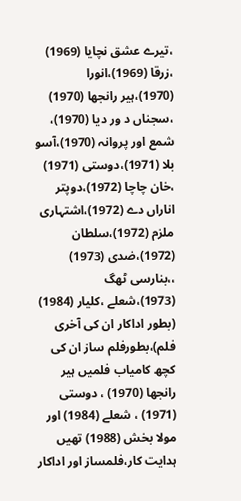،تیرے عشق نچایا (1969) ،زرقا (1969)،انورا (1970)،ہیر رانجھا (1970) ،سجناں د ور دیا (1970)،
شمع اور پروانہ (1970)،آسو بلا (1971)،دوستی (1971) ،خان چاچا (1972)،دوپتر اناراں دے (1972)،اشتہاری ملزم (1972)،سلطان (1972)،ضدی (1973) ،،بنارسی ٹھگ (1973)،شعلے ،کلیار (1984) (بطور اداکار ان کی آخری فلم)،بطورفلم ساز ان کی کچھ کامیاب فلمیں ہیر رانجھا (1970) ، دوستی (1971) ، شعلے (1984) اور مولا بخش (1988) تھیں ہدایت کار،فلمساز اور اداکار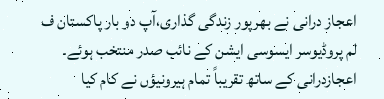اعجاز درانی نے بھرپور زندگی گذاری،آپ دو بار پاکستان ف
لم پروڈیوسر ایسوسی ایشن کے نائب صدر منتخب ہوئے۔ اعجازدرانی کے ساتھ تقریباً تمام ہیرونیؤں نے کام کیا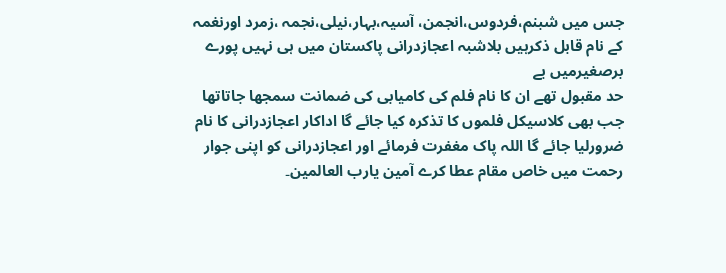جس میں شبنم،فردوس،انجمن، آسیہ،بہار،نیلی،نجمہ ،زمرد اورنغمہ کے نام قابل ذکرہیں بلاشبہ اعجازدرانی پاکستان میں ہی نہیں پورے برصغیرمیں بے
حد مقبول تھے ان کا نام فلم کی کامیابی کی ضمانت سمجھا جاتاتھا جب بھی کلاسیکل فلموں کا تذکرہ کیا جائے گا اداکار اعجازدرانی کا نام ضرورلیا جائے گا اللہ پاک مغفرت فرمائے اور اعجازدرانی کو اپنی جوار رحمت میں خاص مقام عطا کرے آمین یارب العالمین۔